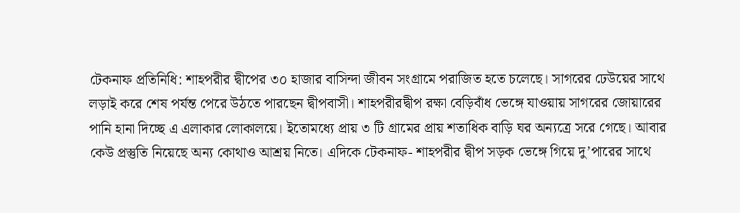টেকনাফ প্রতিনিধি: শাহপরীর দ্বীপের ৩০ হাজার বাসিন্দা জীবন সংগ্রামে পরাজিত হতে চলেছে। সাগরের ঢেউয়ের সাথে লড়াই করে শেষ পর্যন্ত পেরে উঠতে পারছেন দ্বীপবাসী। শাহপরীরদ্বীপ রক্ষা বেড়িবাঁধ ভেঙ্গে যাওয়ায় সাগরের জোয়ারের পানি হানা দিচ্ছে এ এলাকার লোকালয়ে। ইতোমধ্যে প্রায় ৩ টি গ্রামের প্রায় শতাধিক বাড়ি ঘর অন্যত্রে সরে গেছে। আবার কেউ প্রস্তুতি নিয়েছে অন্য কোথাও আশ্রয় নিতে। এদিকে টেকনাফ- শাহপরীর দ্বীপ সড়ক ভেঙ্গে গিয়ে দু’পারের সাথে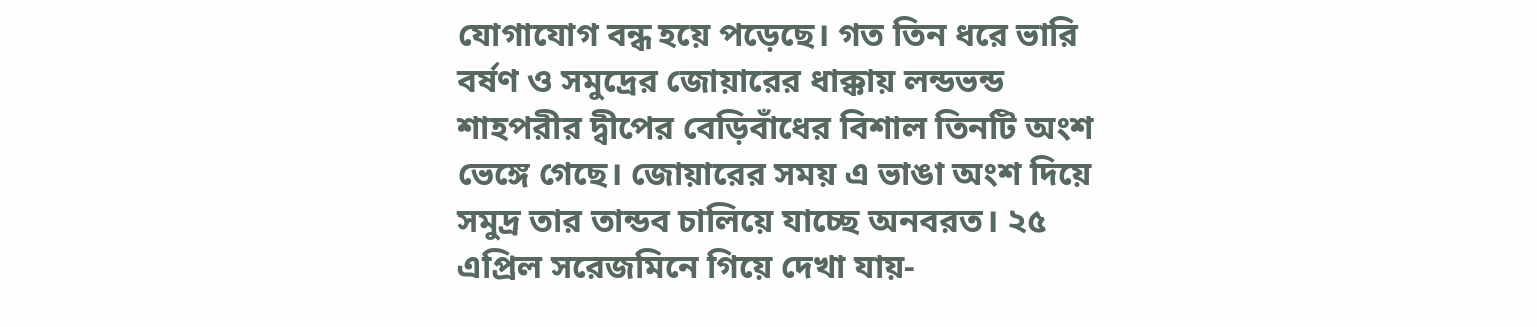যোগাযোগ বন্ধ হয়ে পড়েছে। গত তিন ধরে ভারি বর্ষণ ও সমুদ্রের জোয়ারের ধাক্কায় লন্ডভন্ড শাহপরীর দ্বীপের বেড়িবাঁধের বিশাল তিনটি অংশ ভেঙ্গে গেছে। জোয়ারের সময় এ ভাঙা অংশ দিয়ে সমুদ্র তার তান্ডব চালিয়ে যাচ্ছে অনবরত। ২৫ এপ্রিল সরেজমিনে গিয়ে দেখা যায়-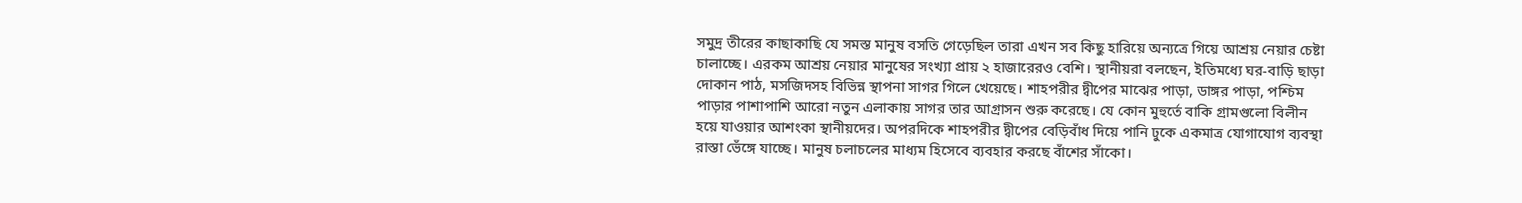সমুদ্র তীরের কাছাকাছি যে সমস্ত মানুষ বসতি গেড়েছিল তারা এখন সব কিছু হারিয়ে অন্যত্রে গিয়ে আশ্রয় নেয়ার চেষ্টা চালাচ্ছে। এরকম আশ্রয় নেয়ার মানুষের সংখ্যা প্রায় ২ হাজারেরও বেশি। স্থানীয়রা বলছেন, ইতিমধ্যে ঘর-বাড়ি ছাড়া দোকান পাঠ, মসজিদসহ বিভিন্ন স্থাপনা সাগর গিলে খেয়েছে। শাহপরীর দ্বীপের মাঝের পাড়া, ডাঙ্গর পাড়া, পশ্চিম পাড়ার পাশাপাশি আরো নতুন এলাকায় সাগর তার আগ্রাসন শুরু করেছে। যে কোন মুহুর্তে বাকি গ্রামগুলো বিলীন হয়ে যাওয়ার আশংকা স্থানীয়দের। অপরদিকে শাহপরীর দ্বীপের বেড়িবাঁধ দিয়ে পানি ঢুকে একমাত্র যোগাযোগ ব্যবস্থা রাস্তা ভেঁঙ্গে যাচ্ছে। মানুষ চলাচলের মাধ্যম হিসেবে ব্যবহার করছে বাঁশের সাঁকো।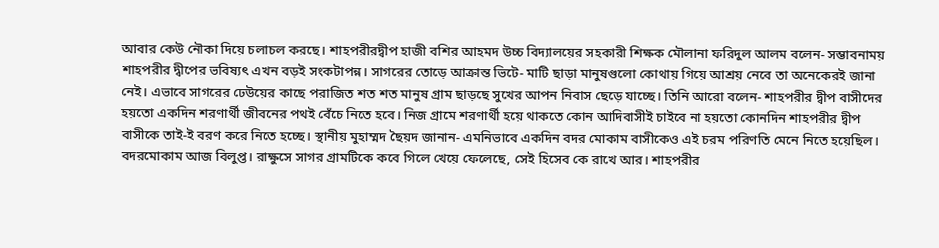আবার কেউ নৌকা দিয়ে চলাচল করছে। শাহপরীরদ্বীপ হাজী বশির আহমদ উচ্চ বিদ্যালয়ের সহকারী শিক্ষক মৌলানা ফরিদুল আলম বলেন- সম্ভাবনাময় শাহপরীর দ্বীপের ভবিষ্যৎ এখন বড়ই সংকটাপন্ন। সাগরের তোড়ে আক্রান্ত ভিটে- মাটি ছাড়া মানুষগুলো কোথায় গিয়ে আশ্রয় নেবে তা অনেকেরই জানা নেই। এভাবে সাগরের ঢেউয়ের কাছে পরাজিত শত শত মানুষ গ্রাম ছাড়ছে সুখের আপন নিবাস ছেড়ে যাচ্ছে। তিনি আরো বলেন- শাহপরীর দ্বীপ বাসীদের হয়তো একদিন শরণার্থী জীবনের পথই বেঁচে নিতে হবে। নিজ গ্রামে শরণার্থী হয়ে থাকতে কোন আদিবাসীই চাইবে না হয়তো কোনদিন শাহপরীর দ্বীপ বাসীকে তাই-ই বরণ করে নিতে হচ্ছে। স্থানীয় মুহাম্মদ ছৈয়দ জানান- এমনিভাবে একদিন বদর মোকাম বাসীকেও এই চরম পরিণতি মেনে নিতে হয়েছিল। বদরমোকাম আজ বিলুপ্ত। রাক্ষুসে সাগর গ্রামটিকে কবে গিলে খেয়ে ফেলেছে, সেই হিসেব কে রাখে আর। শাহপরীর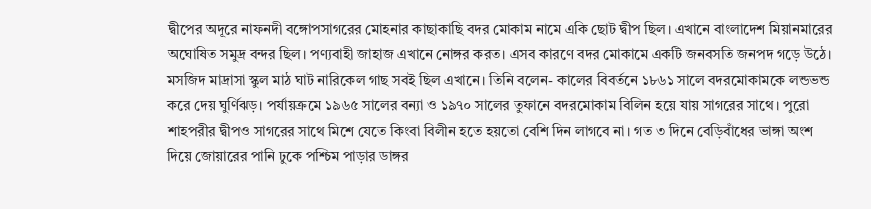দ্বীপের অদূরে নাফনদী বঙ্গোপসাগরের মোহনার কাছাকাছি বদর মোকাম নামে একি ছোট দ্বীপ ছিল। এখানে বাংলাদেশ মিয়ানমারের অঘোষিত সমুদ্র বন্দর ছিল। পণ্যবাহী জাহাজ এখানে নোঙ্গর করত। এসব কারণে বদর মোকামে একটি জনবসতি জনপদ গড়ে উঠে। মসজিদ মাদ্রাসা স্কুল মাঠ ঘাট নারিকেল গাছ সবই ছিল এখানে। তিনি বলেন- কালের বিবর্তনে ১৮৬১ সালে বদরমোকামকে লন্ডভন্ড করে দেয় ঘুর্ণিঝড়। পর্যায়ক্রমে ১৯৬৫ সালের বন্যা ও ১৯৭০ সালের তুফানে বদরমোকাম বিলিন হয়ে যায় সাগরের সাথে। পুরো শাহপরীর দ্বীপও সাগরের সাথে মিশে যেতে কিংবা বিলীন হতে হয়তো বেশি দিন লাগবে না। গত ৩ দিনে বেড়িবাঁধের ভাঙ্গা অংশ দিয়ে জোয়ারের পানি ঢুকে পশ্চিম পাড়ার ডাঙ্গর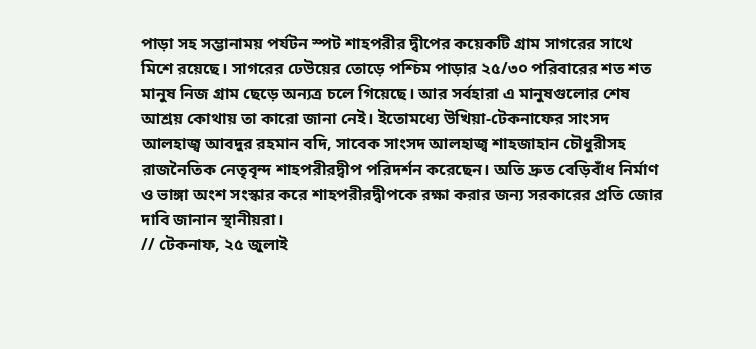পাড়া সহ সম্ভানাময় পর্যটন স্পট শাহপরীর দ্বীপের কয়েকটি গ্রাম সাগরের সাথে মিশে রয়েছে। সাগরের ঢেউয়ের তোড়ে পশ্চিম পাড়ার ২৫/৩০ পরিবারের শত শত মানুষ নিজ গ্রাম ছেড়ে অন্যত্র চলে গিয়েছে। আর সর্বহারা এ মানুষগুলোর শেষ আশ্রয় কোথায় তা কারো জানা নেই। ইতোমধ্যে উখিয়া-টেকনাফের সাংসদ আলহাজ্ব আবদুর রহমান বদি, সাবেক সাংসদ আলহাজ্ব শাহজাহান চৌধুরীসহ রাজনৈতিক নেতৃবৃন্দ শাহপরীরদ্বীপ পরিদর্শন করেছেন। অতি দ্রুত বেড়িবাঁধ নির্মাণ ও ভাঙ্গা অংশ সংস্কার করে শাহপরীরদ্বীপকে রক্ষা করার জন্য সরকারের প্রতি জোর দাবি জানান স্থানীয়রা।
// টেকনাফ, ২৫ জুলাই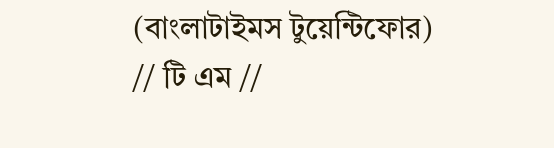(বাংলাটাইমস টুয়েন্টিফোর) // টি এম //